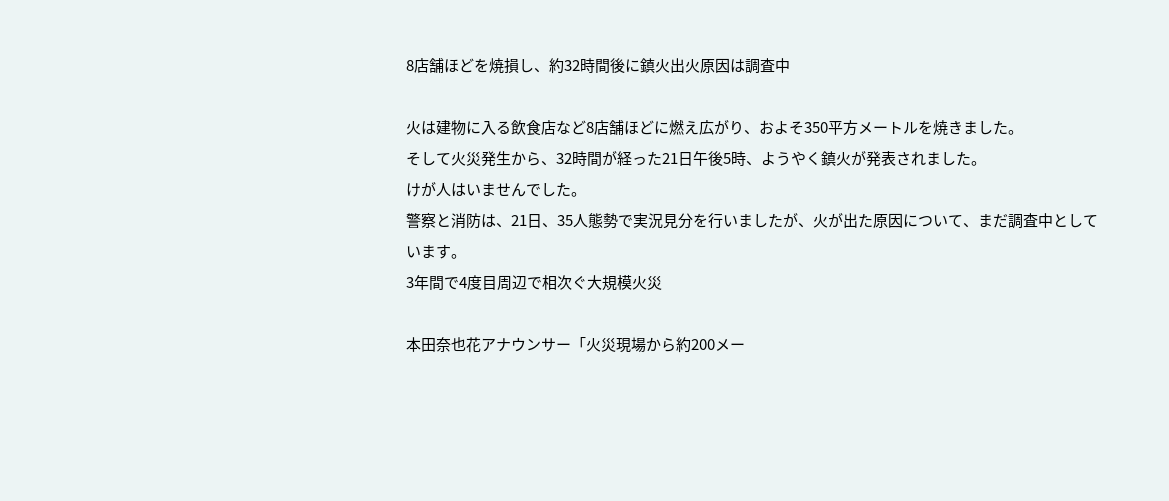8店舗ほどを焼損し、約32時間後に鎮火出火原因は調査中

火は建物に入る飲食店など8店舗ほどに燃え広がり、およそ350平方メートルを焼きました。
そして火災発生から、32時間が経った21日午後5時、ようやく鎮火が発表されました。
けが人はいませんでした。
警察と消防は、21日、35人態勢で実況見分を行いましたが、火が出た原因について、まだ調査中としています。
3年間で4度目周辺で相次ぐ大規模火災

本田奈也花アナウンサー「火災現場から約200メー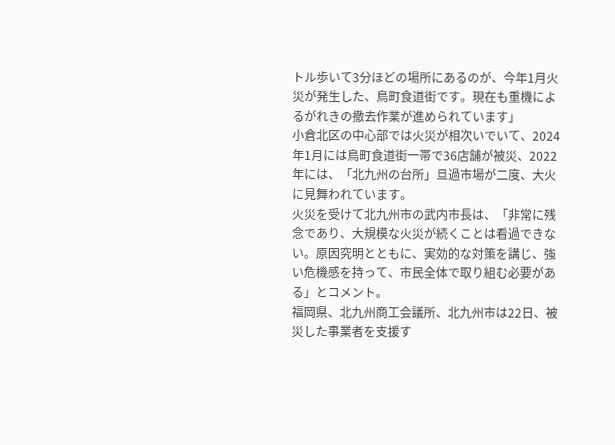トル歩いて3分ほどの場所にあるのが、今年1月火災が発生した、鳥町食道街です。現在も重機によるがれきの撤去作業が進められています」
小倉北区の中心部では火災が相次いでいて、2024年1月には鳥町食道街一帯で36店舗が被災、2022年には、「北九州の台所」旦過市場が二度、大火に見舞われています。
火災を受けて北九州市の武内市長は、「非常に残念であり、大規模な火災が続くことは看過できない。原因究明とともに、実効的な対策を講じ、強い危機感を持って、市民全体で取り組む必要がある」とコメント。
福岡県、北九州商工会議所、北九州市は22日、被災した事業者を支援す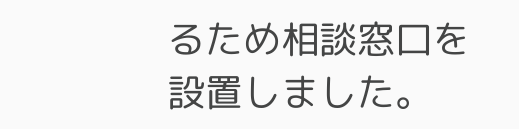るため相談窓口を設置しました。